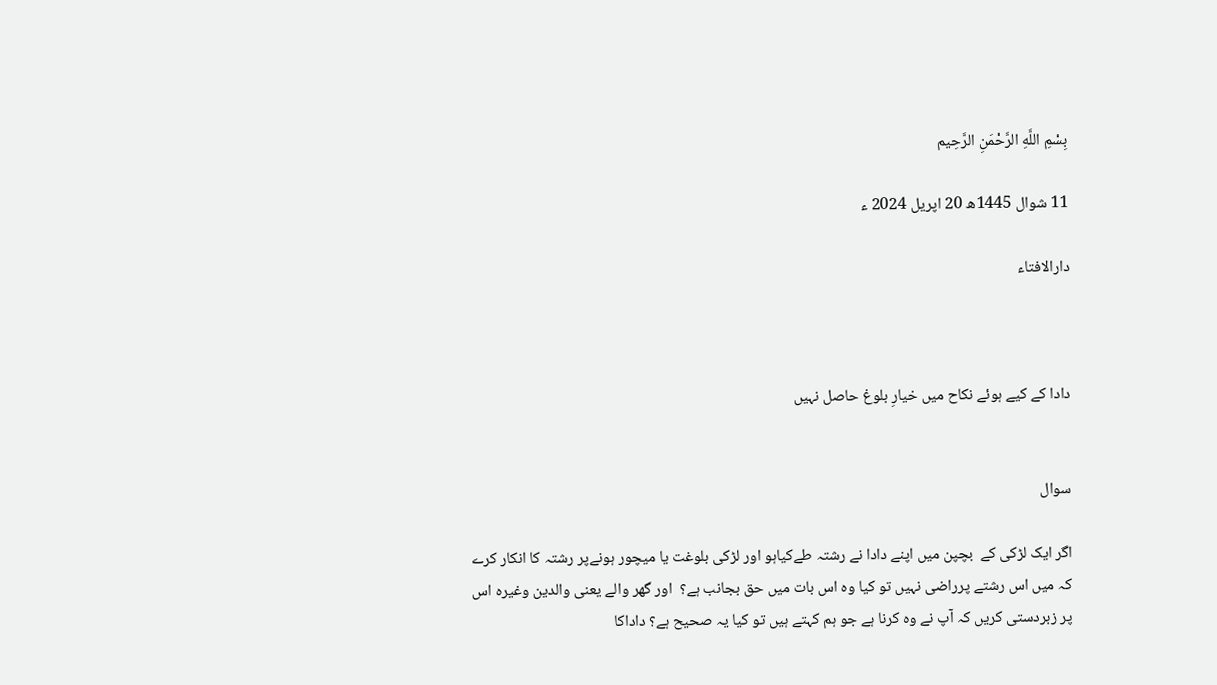بِسْمِ اللَّهِ الرَّحْمَنِ الرَّحِيم

11 شوال 1445ھ 20 اپریل 2024 ء

دارالافتاء



دادا کے کیے ہوئے نکاح میں خیارِ بلوغ حاصل نہیں


سوال

اگر ایک لڑکی کے  بچپن میں اپنے دادا نے رشتہ طےکیاہو اور لڑکی بلوغت یا میچور ہونےپر رشتہ کا انکار کرے کہ میں اس رشتے پرراضی نہیں تو کیا وہ اس بات میں حق بجانب ہے؟  اور گھر والے یعنی والدین وغیرہ اس پر زبردستی کریں کہ آپ نے وہ کرنا ہے جو ہم کہتے ہیں تو کیا یہ صحیح ہے؟ داداکا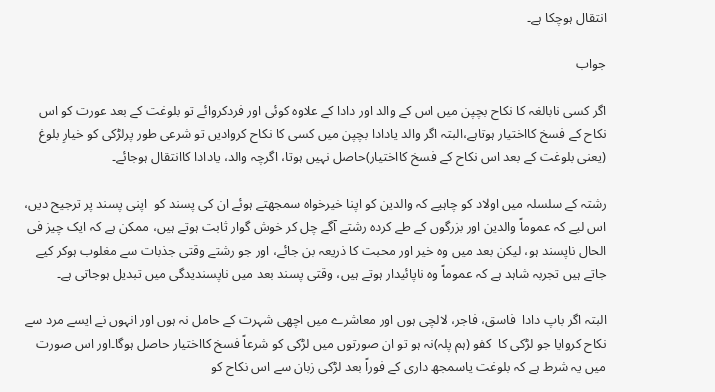انتقال ہوچکا ہے۔

جواب

اگر کسی نابالغہ کا نکاح بچپن میں اس کے والد اور دادا کے علاوہ کوئی اور فردکروائے تو بلوغت کے بعد عورت کو اس نکاح کے فسخ کااختیار ہوتاہے،البتہ اگر والد یادادا بچپن میں کسی کا نکاح کروادیں تو شرعی طور پرلڑکی کو خیارِ بلوغ (یعنی بلوغت کے بعد اس نکاح کے فسخ کااختیار)حاصل نہیں ہوتا، اگرچہ والد، یادادا کاانتقال ہوجائے۔

رشتہ کے سلسلہ میں اولاد کو چاہیے کہ والدین کو اپنا خیرخواہ سمجھتے ہوئے ان کی پسند کو  اپنی پسند پر ترجیح دیں، اس لیے کہ عموماً والدین اور بزرگوں کے طے کردہ رشتے آگے چل کر خوش گوار ثابت ہوتے ہیں، ممکن ہے کہ ایک چیز فی الحال ناپسند ہو، لیکن بعد میں وہ خیر اور محبت کا ذریعہ بن جائے، اور جو رشتے وقتی جذبات سے مغلوب ہوکر کیے جاتے ہیں تجربہ شاہد ہے کہ عموماً وہ ناپائیدار ہوتے ہیں، وقتی پسند بعد میں ناپسندیدگی میں تبدیل ہوجاتی ہے۔

البتہ اگر باپ دادا  فاسق، فاجر، لالچی ہوں اور معاشرے میں اچھی شہرت کے حامل نہ ہوں اور انہوں نے ایسے مرد سے نکاح کروایا جو لڑکی کا  کفو (ہم پلہ)نہ ہو تو ان صورتوں میں لڑکی کو شرعاً فسخ کااختیار حاصل ہوگا۔اور اس صورت میں یہ شرط ہے کہ بلوغت یاسمجھ داری کے فوراً بعد لڑکی زبان سے اس نکاح کو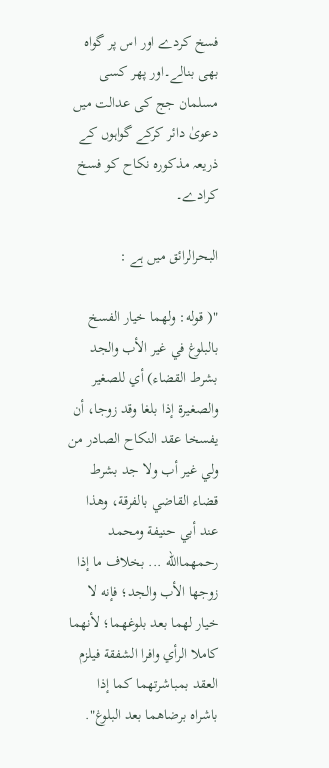فسخ کردے اور اس پر گواہ بھی بنالے۔اور پھر کسی مسلمان جج کی عدالت میں دعویٰ دائر کرکے گواہوں کے ذریعہ مذکورہ نکاح کو فسخ کرادے۔

البحرالرائق میں ہے :

"( قوله: ولهما خيار الفسخ بالبلوغ في غير الأب والجد بشرط القضاء) أي للصغير والصغيرة إذا بلغا وقد زوجا، أن يفسخا عقد النكاح الصادر من ولي غير أب ولا جد بشرط قضاء القاضي بالفرقة، وهذا عند أبي حنيفة ومحمد رحمهماالله ... بخلاف ما إذا زوجها الأب والجد؛ فإنه لا خيار لهما بعد بلوغهما؛ لأنهما كاملا الرأي وافرا الشفقة فيلزم العقد بمباشرتهما كما إذا باشراه برضاهما بعد البلوغ".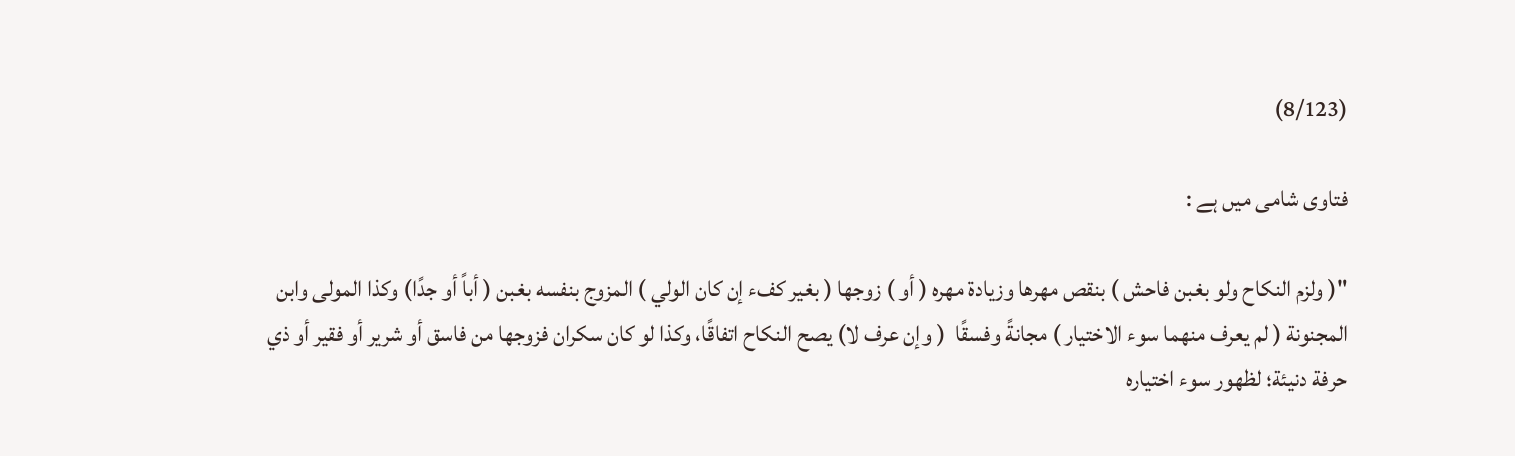(8/123)

فتاوی شامی میں ہے :

"( ولزم النكاح ولو بغبن فاحش ) بنقص مهرها وزيادة مهره ( أو ) زوجها ( بغير كفء إن كان الولي ) المزوج بنفسه بغبن ( أباً أو جدًا) وكذا المولى وابن المجنونة ( لم يعرف منهما سوء الاختيار ) مجانةً وفسقًا  ( وإن عرف لا) يصح النكاح اتفاقًا، وكذا لو كان سكران فزوجها من فاسق أو شرير أو فقير أو ذي حرفة دنيئة؛ لظهور سوء اختياره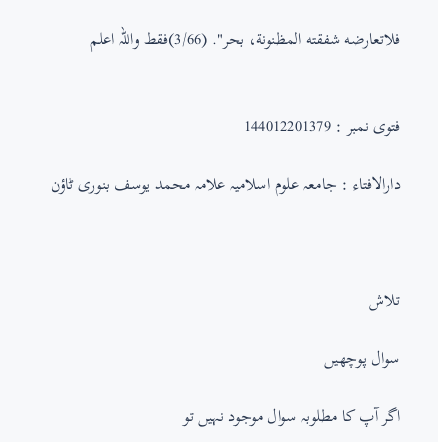فلاتعارضه شفقته المظنونة، بحر". (3/66)فقط واللہ اعلم


فتوی نمبر : 144012201379

دارالافتاء : جامعہ علوم اسلامیہ علامہ محمد یوسف بنوری ٹاؤن



تلاش

سوال پوچھیں

اگر آپ کا مطلوبہ سوال موجود نہیں تو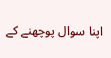اپنا سوال پوچھنے کے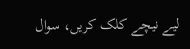لیے نیچے کلک کریں، سوال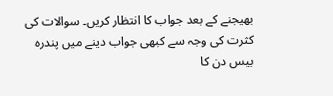بھیجنے کے بعد جواب کا انتظار کریں۔ سوالات کی کثرت کی وجہ سے کبھی جواب دینے میں پندرہ بیس دن کا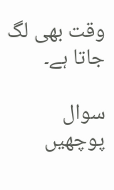وقت بھی لگ جاتا ہے۔

سوال پوچھیں